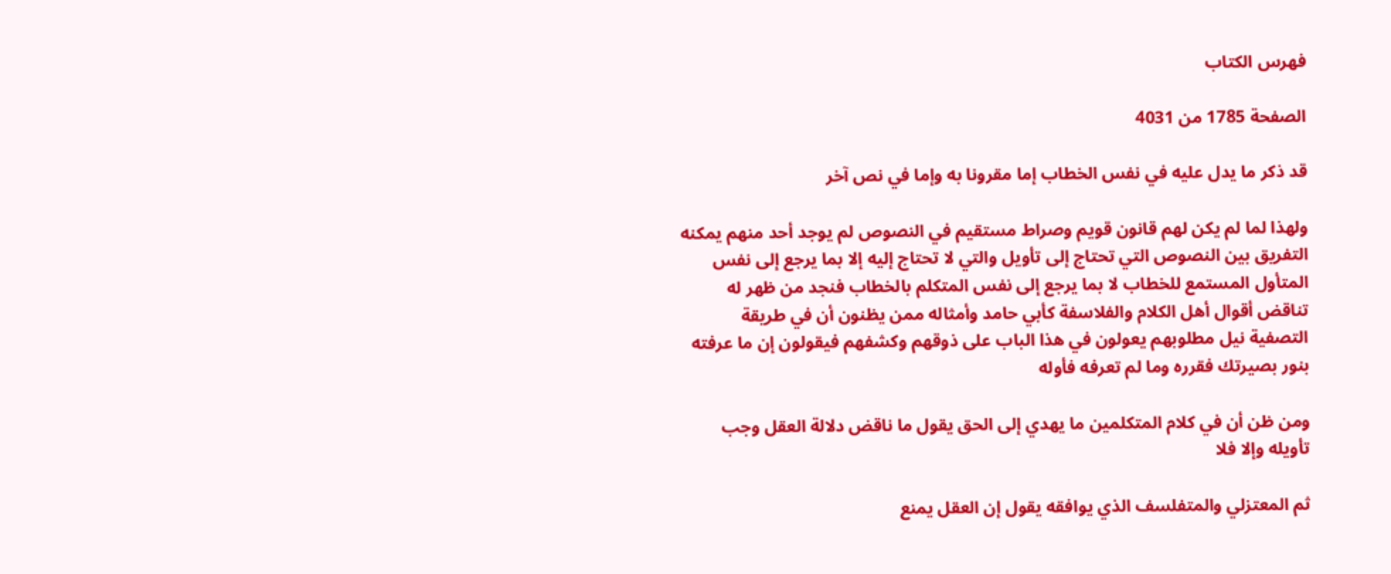فهرس الكتاب

الصفحة 1785 من 4031

قد ذكر ما يدل عليه في نفس الخطاب إما مقرونا به وإما في نص آخر

ولهذا لما لم يكن لهم قانون قويم وصراط مستقيم في النصوص لم يوجد أحد منهم يمكنه التفريق بين النصوص التي تحتاج إلى تأويل والتي لا تحتاج إليه إلا بما يرجع إلى نفس المتأول المستمع للخطاب لا بما يرجع إلى نفس المتكلم بالخطاب فنجد من ظهر له تناقض أقوال أهل الكلام والفلاسفة كأبي حامد وأمثاله ممن يظنون أن في طريقة التصفية نيل مطلوبهم يعولون في هذا الباب على ذوقهم وكشفهم فيقولون إن ما عرفته بنور بصيرتك فقرره وما لم تعرفه فأوله

ومن ظن أن في كلام المتكلمين ما يهدي إلى الحق يقول ما ناقض دلالة العقل وجب تأويله وإلا فلا

ثم المعتزلي والمتفلسف الذي يوافقه يقول إن العقل يمنع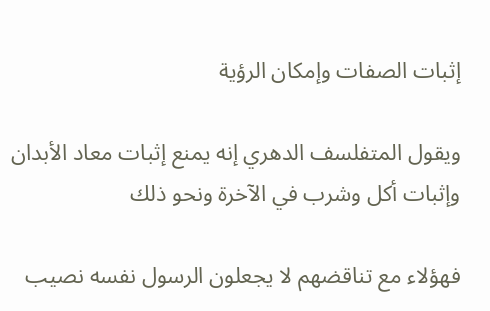إثبات الصفات وإمكان الرؤية

ويقول المتفلسف الدهري إنه يمنع إثبات معاد الأبدان وإثبات أكل وشرب في الآخرة ونحو ذلك

فهؤلاء مع تناقضهم لا يجعلون الرسول نفسه نصيب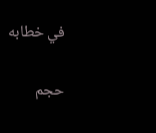في خطابه

حجم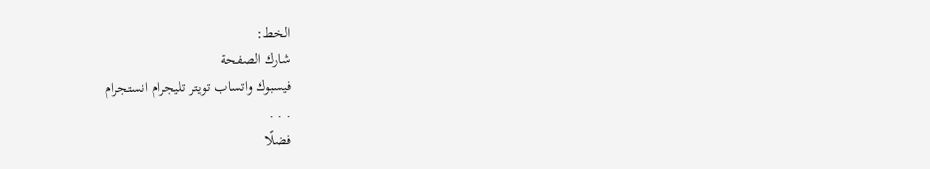الخط:
شارك الصفحة
فيسبوك واتساب تويتر تليجرام انستجرام
. . .
فضلًا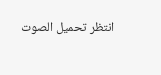انتظر تحميل الصوت